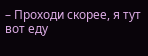– Проходи скорее, я тут вот еду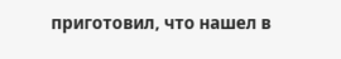приготовил, что нашел в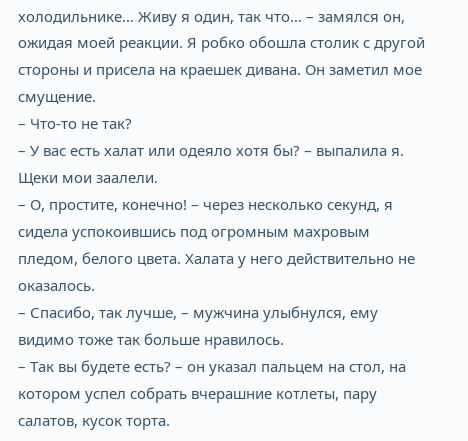холодильнике… Живу я один, так что… – замялся он, ожидая моей реакции. Я робко обошла столик с другой стороны и присела на краешек дивана. Он заметил мое смущение.
– Что-то не так?
– У вас есть халат или одеяло хотя бы? – выпалила я. Щеки мои заалели.
– О, простите, конечно! – через несколько секунд, я сидела успокоившись под огромным махровым пледом, белого цвета. Халата у него действительно не оказалось.
– Спасибо, так лучше, – мужчина улыбнулся, ему видимо тоже так больше нравилось.
– Так вы будете есть? – он указал пальцем на стол, на котором успел собрать вчерашние котлеты, пару салатов, кусок торта.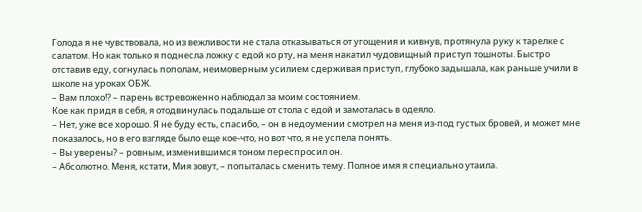Голода я не чувствовала, но из вежливости не стала отказываться от угощения и кивнув, протянула руку к тарелке с салатом. Но как только я поднесла ложку с едой ко рту, на меня накатил чудовищный приступ тошноты. Быстро отставив еду, согнулась пополам, неимоверным усилием сдерживая приступ, глубоко задышала, как раньше учили в школе на уроках ОБЖ.
– Вам плохо!? – парень встревоженно наблюдал за моим состоянием.
Кое как придя в себя, я отодвинулась подальше от стола с едой и замоталась в одеяло.
– Нет, уже все хорошо. Я не буду есть, спасибо, – он в недоумении смотрел на меня из-под густых бровей, и может мне показалось, но в его взгляде было еще кое-что, но вот что, я не успела понять.
– Вы уверены? – ровным, изменившимся тоном переспросил он.
– Абсолютно. Меня, кстати, Мия зовут, – попыталась сменить тему. Полное имя я специально утаила.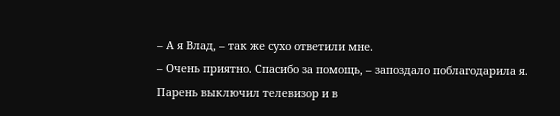– А я Влад, – так же сухо ответили мне.
– Очень приятно. Спасибо за помощь, – запоздало поблагодарила я.
Парень выключил телевизор и в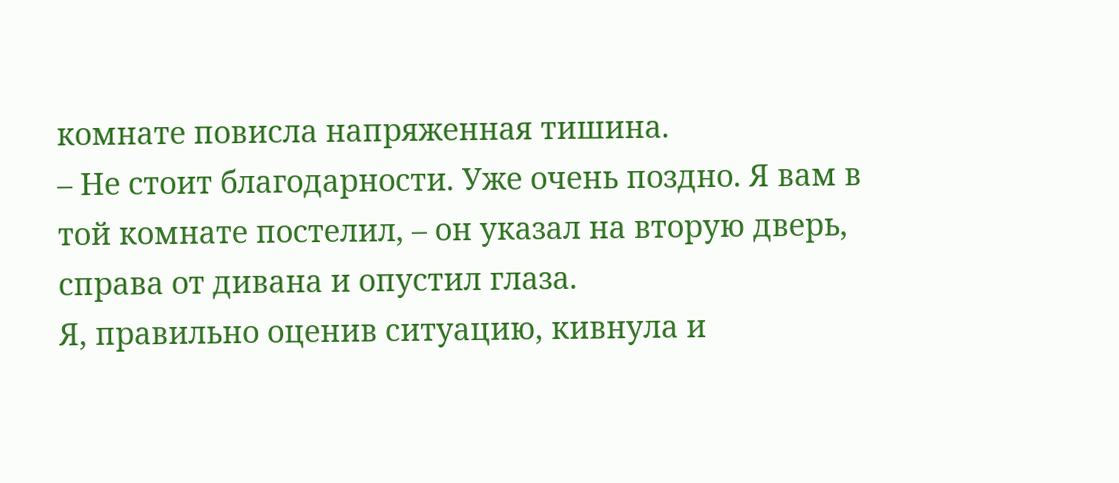комнате повисла напряженная тишина.
– Не стоит благодарности. Уже очень поздно. Я вам в той комнате постелил, – он указал на вторую дверь, справа от дивана и опустил глаза.
Я, правильно оценив ситуацию, кивнула и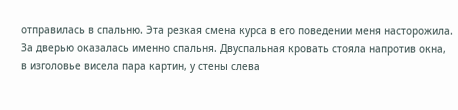отправилась в спальню. Эта резкая смена курса в его поведении меня насторожила.
За дверью оказалась именно спальня. Двуспальная кровать стояла напротив окна, в изголовье висела пара картин, у стены слева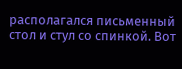располагался письменный стол и стул со спинкой. Вот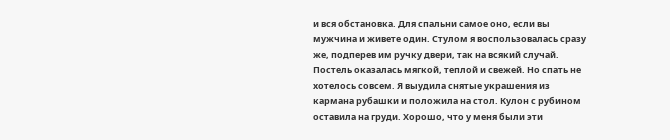и вся обстановка. Для спальни самое оно, если вы мужчина и живете один. Стулом я воспользовалась сразу же, подперев им ручку двери, так на всякий случай.
Постель оказалась мягкой, теплой и свежей. Но спать не хотелось совсем. Я выудила снятые украшения из кармана рубашки и положила на стол. Кулон с рубином оставила на груди. Хорошо, что у меня были эти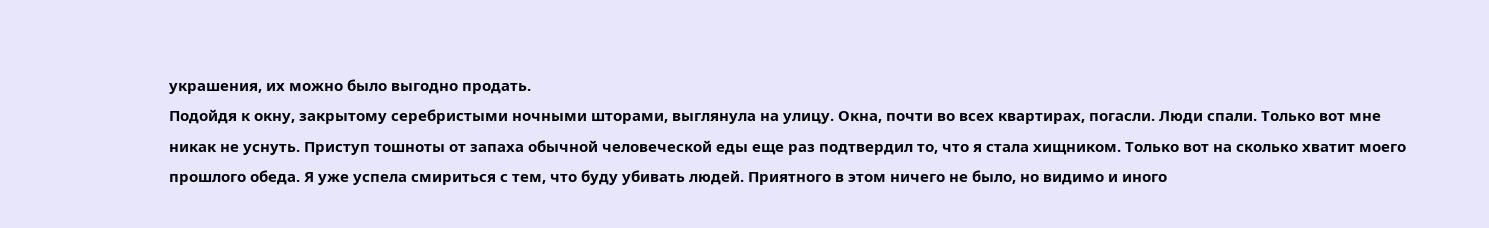украшения, их можно было выгодно продать.
Подойдя к окну, закрытому серебристыми ночными шторами, выглянула на улицу. Окна, почти во всех квартирах, погасли. Люди спали. Только вот мне никак не уснуть. Приступ тошноты от запаха обычной человеческой еды еще раз подтвердил то, что я стала хищником. Только вот на сколько хватит моего прошлого обеда. Я уже успела смириться с тем, что буду убивать людей. Приятного в этом ничего не было, но видимо и иного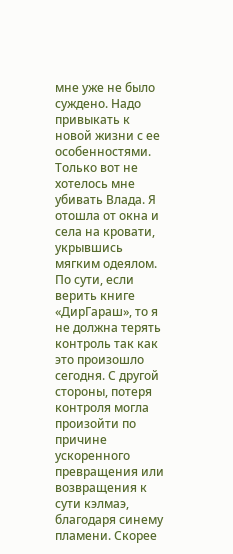мне уже не было суждено. Надо привыкать к новой жизни с ее особенностями. Только вот не хотелось мне убивать Влада. Я отошла от окна и села на кровати, укрывшись мягким одеялом. По сути, если верить книге «ДирГараш», то я не должна терять контроль так как это произошло сегодня. С другой стороны, потеря контроля могла произойти по причине ускоренного превращения или возвращения к сути кэлмаэ, благодаря синему пламени. Скорее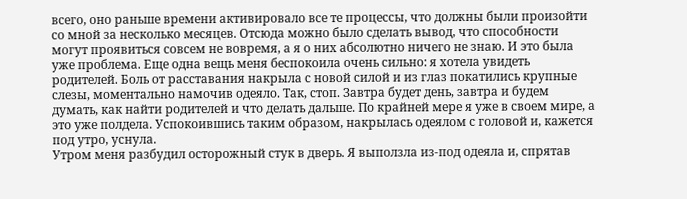всего, оно раньше времени активировало все те процессы, что должны были произойти со мной за несколько месяцев. Отсюда можно было сделать вывод, что способности могут проявиться совсем не вовремя, а я о них абсолютно ничего не знаю. И это была уже проблема. Еще одна вещь меня беспокоила очень сильно: я хотела увидеть родителей. Боль от расставания накрыла с новой силой и из глаз покатились крупные слезы, моментально намочив одеяло. Так, стоп. Завтра будет день, завтра и будем думать, как найти родителей и что делать дальше. По крайней мере я уже в своем мире, а это уже полдела. Успокоившись таким образом, накрылась одеялом с головой и, кажется под утро, уснула.
Утром меня разбудил осторожный стук в дверь. Я выползла из-под одеяла и, спрятав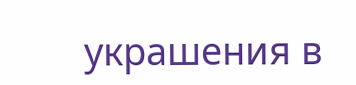украшения в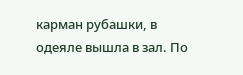карман рубашки, в одеяле вышла в зал. По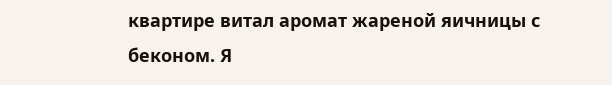квартире витал аромат жареной яичницы с беконом. Я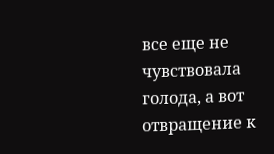все еще не чувствовала голода, а вот отвращение к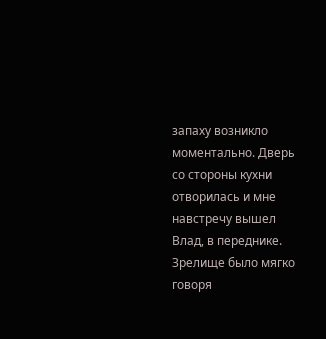запаху возникло моментально. Дверь со стороны кухни отворилась и мне навстречу вышел Влад, в переднике. Зрелище было мягко говоря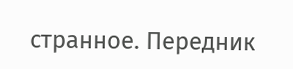странное. Передник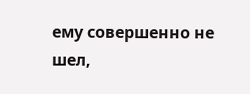ему совершенно не шел,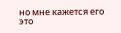но мне кажется его это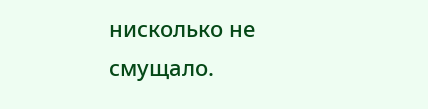нисколько не смущало.